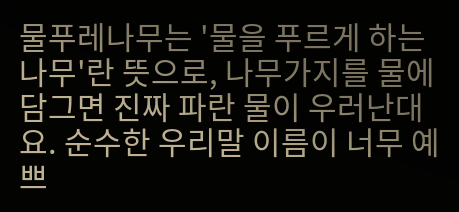물푸레나무는 '물을 푸르게 하는 나무'란 뜻으로, 나무가지를 물에 담그면 진짜 파란 물이 우러난대요. 순수한 우리말 이름이 너무 예쁘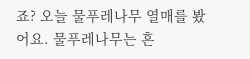죠? 오늘 물푸레나무 열매를 봤어요. 물푸레나무는 흔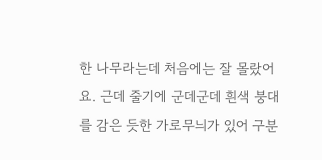한 나무라는데 처음에는 잘 몰랐어요. 근데 줄기에 군데군데 흰색 붕대를 감은 듯한 가로무늬가 있어 구분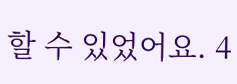할 수 있었어요. 4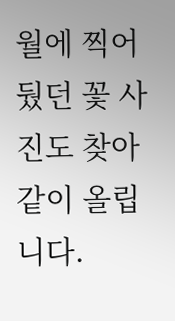월에 찍어 뒀던 꽃 사진도 찾아 같이 올립니다.